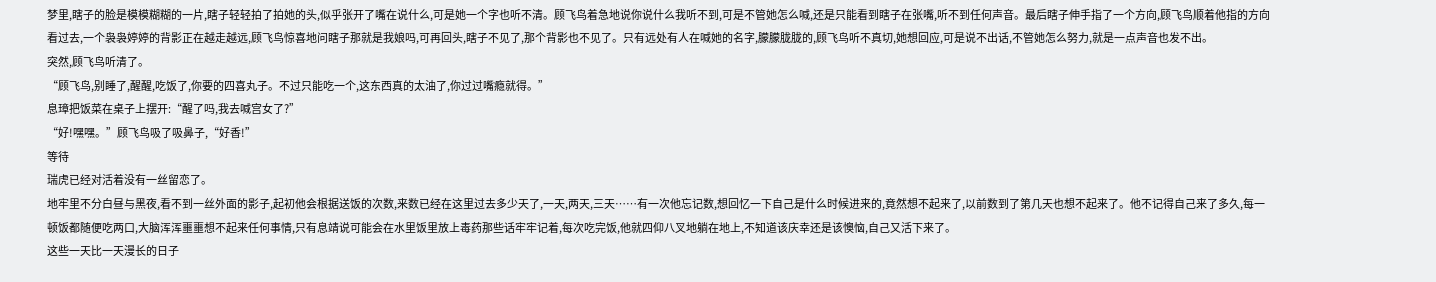梦里,瞎子的脸是模模糊糊的一片,瞎子轻轻拍了拍她的头,似乎张开了嘴在说什么,可是她一个字也听不清。顾飞鸟着急地说你说什么我听不到,可是不管她怎么喊,还是只能看到瞎子在张嘴,听不到任何声音。最后瞎子伸手指了一个方向,顾飞鸟顺着他指的方向看过去,一个袅袅婷婷的背影正在越走越远,顾飞鸟惊喜地问瞎子那就是我娘吗,可再回头,瞎子不见了,那个背影也不见了。只有远处有人在喊她的名字,朦朦胧胧的,顾飞鸟听不真切,她想回应,可是说不出话,不管她怎么努力,就是一点声音也发不出。
突然,顾飞鸟听清了。
“顾飞鸟,别睡了,醒醒,吃饭了,你要的四喜丸子。不过只能吃一个,这东西真的太油了,你过过嘴瘾就得。”
息璋把饭菜在桌子上摆开:“醒了吗,我去喊宫女了?”
“好!嘿嘿。”顾飞鸟吸了吸鼻子,“好香!”
等待
瑞虎已经对活着没有一丝留恋了。
地牢里不分白昼与黑夜,看不到一丝外面的影子,起初他会根据送饭的次数,来数已经在这里过去多少天了,一天,两天,三天……有一次他忘记数,想回忆一下自己是什么时候进来的,竟然想不起来了,以前数到了第几天也想不起来了。他不记得自己来了多久,每一顿饭都随便吃两口,大脑浑浑噩噩想不起来任何事情,只有息靖说可能会在水里饭里放上毒药那些话牢牢记着,每次吃完饭,他就四仰八叉地躺在地上,不知道该庆幸还是该懊恼,自己又活下来了。
这些一天比一天漫长的日子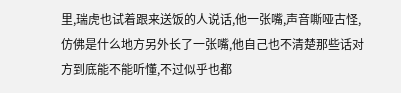里,瑞虎也试着跟来送饭的人说话,他一张嘴,声音嘶哑古怪,仿佛是什么地方另外长了一张嘴,他自己也不清楚那些话对方到底能不能听懂,不过似乎也都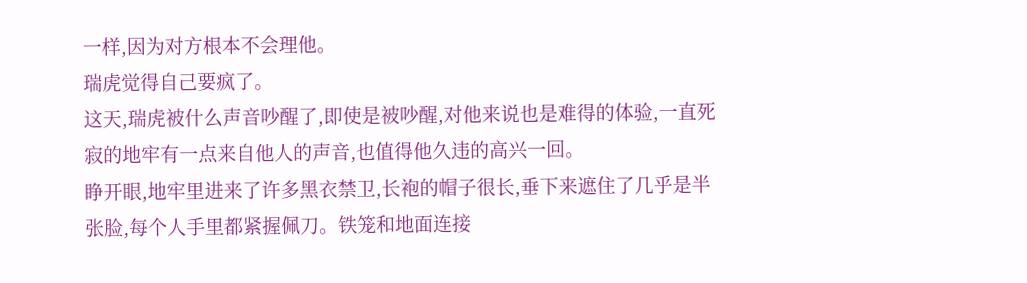一样,因为对方根本不会理他。
瑞虎觉得自己要疯了。
这天,瑞虎被什么声音吵醒了,即使是被吵醒,对他来说也是难得的体验,一直死寂的地牢有一点来自他人的声音,也值得他久违的高兴一回。
睁开眼,地牢里进来了许多黑衣禁卫,长袍的帽子很长,垂下来遮住了几乎是半张脸,每个人手里都紧握佩刀。铁笼和地面连接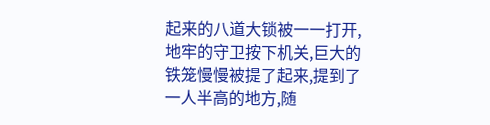起来的八道大锁被一一打开,地牢的守卫按下机关,巨大的铁笼慢慢被提了起来,提到了一人半高的地方,随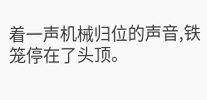着一声机械归位的声音,铁笼停在了头顶。